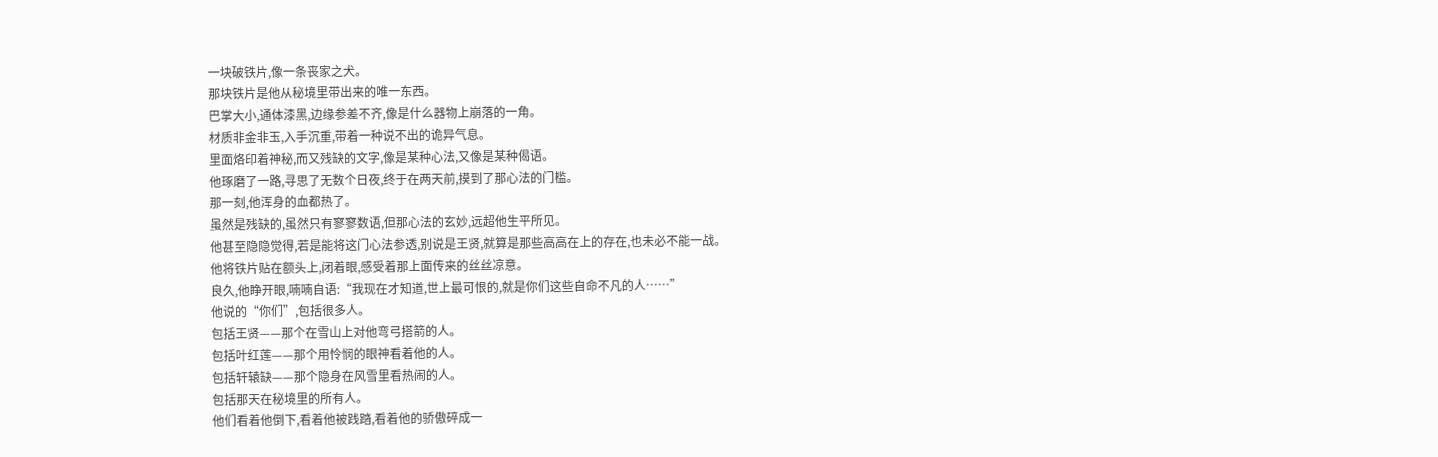一块破铁片,像一条丧家之犬。
那块铁片是他从秘境里带出来的唯一东西。
巴掌大小,通体漆黑,边缘参差不齐,像是什么器物上崩落的一角。
材质非金非玉,入手沉重,带着一种说不出的诡异气息。
里面烙印着神秘,而又残缺的文字,像是某种心法,又像是某种偈语。
他琢磨了一路,寻思了无数个日夜,终于在两天前,摸到了那心法的门槛。
那一刻,他浑身的血都热了。
虽然是残缺的,虽然只有寥寥数语,但那心法的玄妙,远超他生平所见。
他甚至隐隐觉得,若是能将这门心法参透,别说是王贤,就算是那些高高在上的存在,也未必不能一战。
他将铁片贴在额头上,闭着眼,感受着那上面传来的丝丝凉意。
良久,他睁开眼,喃喃自语:“我现在才知道,世上最可恨的,就是你们这些自命不凡的人……”
他说的“你们”,包括很多人。
包括王贤——那个在雪山上对他弯弓搭箭的人。
包括叶红莲——那个用怜悯的眼神看着他的人。
包括轩辕缺——那个隐身在风雪里看热闹的人。
包括那天在秘境里的所有人。
他们看着他倒下,看着他被践踏,看着他的骄傲碎成一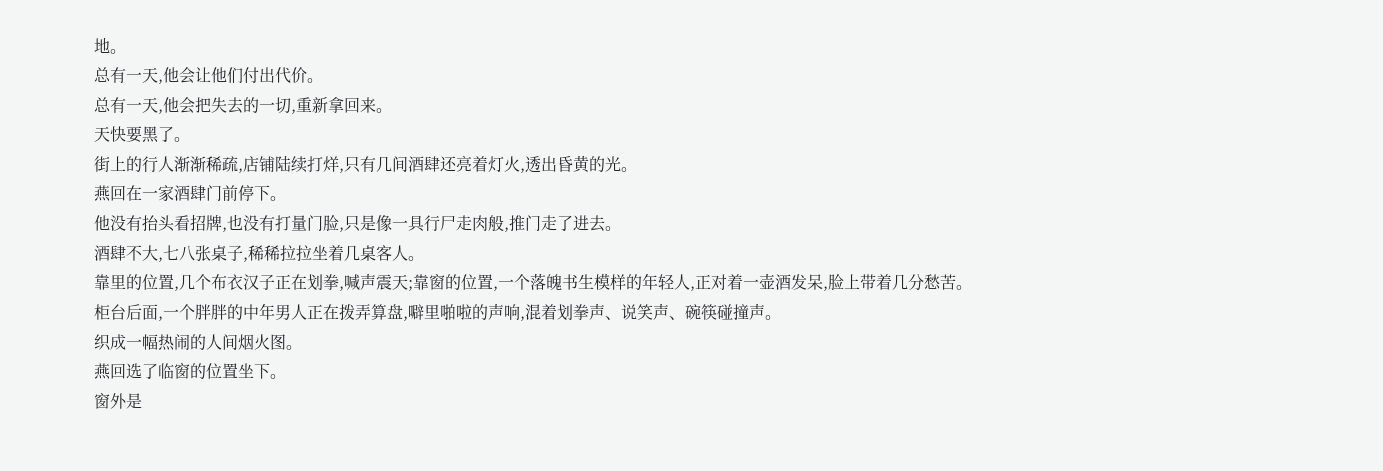地。
总有一天,他会让他们付出代价。
总有一天,他会把失去的一切,重新拿回来。
天快要黑了。
街上的行人渐渐稀疏,店铺陆续打烊,只有几间酒肆还亮着灯火,透出昏黄的光。
燕回在一家酒肆门前停下。
他没有抬头看招牌,也没有打量门脸,只是像一具行尸走肉般,推门走了进去。
酒肆不大,七八张桌子,稀稀拉拉坐着几桌客人。
靠里的位置,几个布衣汉子正在划拳,喊声震天;靠窗的位置,一个落魄书生模样的年轻人,正对着一壶酒发呆,脸上带着几分愁苦。
柜台后面,一个胖胖的中年男人正在拨弄算盘,噼里啪啦的声响,混着划拳声、说笑声、碗筷碰撞声。
织成一幅热闹的人间烟火图。
燕回选了临窗的位置坐下。
窗外是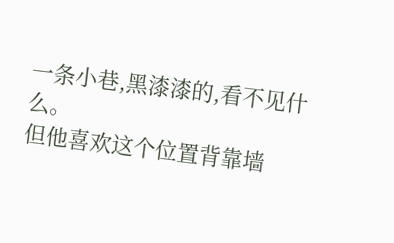一条小巷,黑漆漆的,看不见什么。
但他喜欢这个位置背靠墙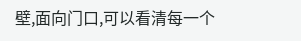壁,面向门口,可以看清每一个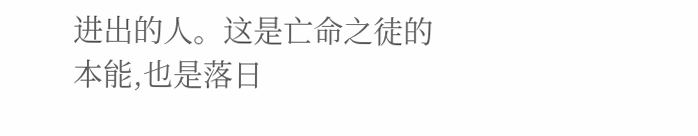进出的人。这是亡命之徒的本能,也是落日